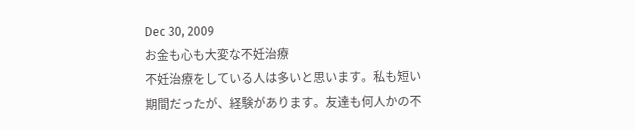Dec 30, 2009
お金も心も大変な不妊治療
不妊治療をしている人は多いと思います。私も短い期間だったが、経験があります。友達も何人かの不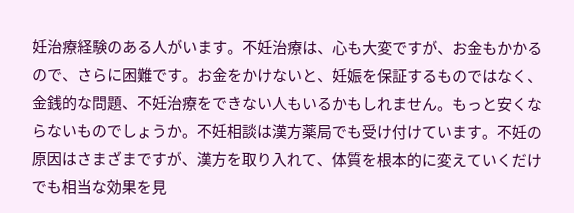妊治療経験のある人がいます。不妊治療は、心も大変ですが、お金もかかるので、さらに困難です。お金をかけないと、妊娠を保証するものではなく、金銭的な問題、不妊治療をできない人もいるかもしれません。もっと安くならないものでしょうか。不妊相談は漢方薬局でも受け付けています。不妊の原因はさまざまですが、漢方を取り入れて、体質を根本的に変えていくだけでも相当な効果を見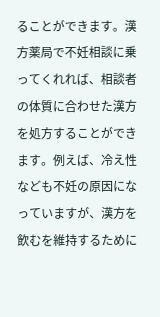ることができます。漢方薬局で不妊相談に乗ってくれれば、相談者の体質に合わせた漢方を処方することができます。例えば、冷え性なども不妊の原因になっていますが、漢方を飲むを維持するために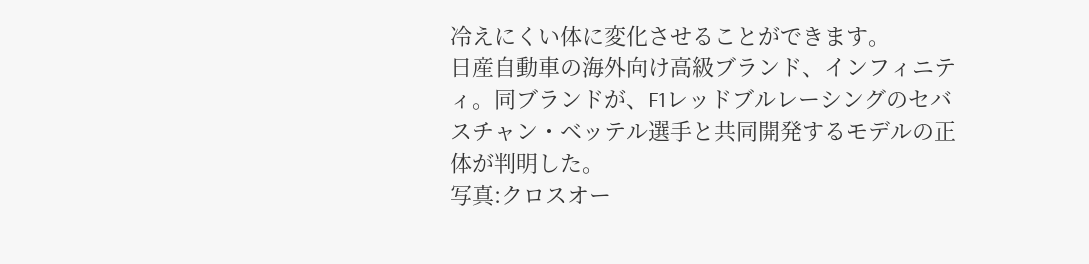冷えにくい体に変化させることができます。
日産自動車の海外向け高級ブランド、インフィニティ。同ブランドが、F1レッドブルレーシングのセバスチャン・ベッテル選手と共同開発するモデルの正体が判明した。
写真:クロスオー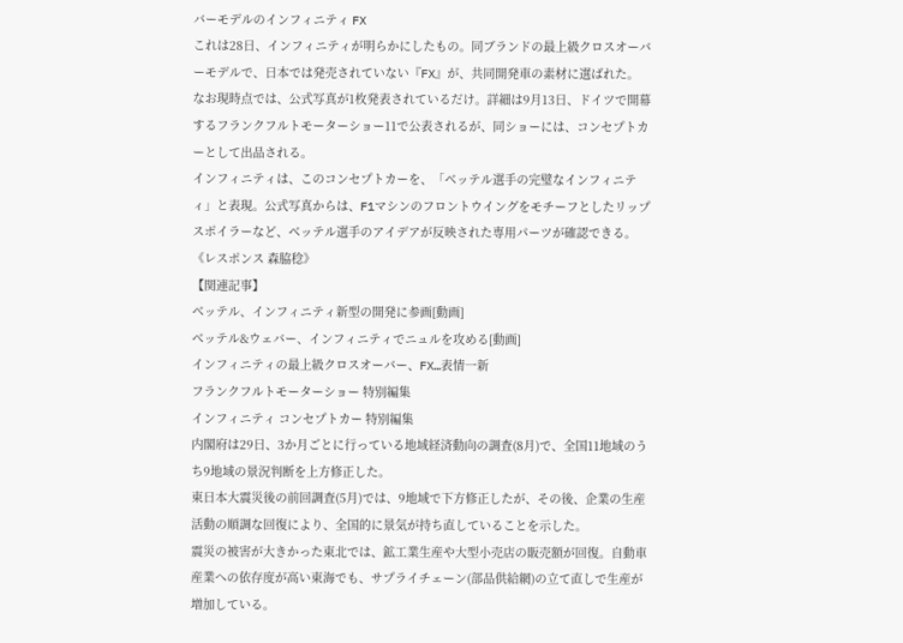バーモデルのインフィニティ FX
これは28日、インフィニティが明らかにしたもの。同ブランドの最上級クロスオーバーモデルで、日本では発売されていない『FX』が、共同開発車の素材に選ばれた。
なお現時点では、公式写真が1枚発表されているだけ。詳細は9月13日、ドイツで開幕するフランクフルトモーターショー11で公表されるが、同ショーには、コンセプトカーとして出品される。
インフィニティは、このコンセプトカーを、「ベッテル選手の完璧なインフィニティ」と表現。公式写真からは、F1マシンのフロントウイングをモチーフとしたリップスポイラーなど、ベッテル選手のアイデアが反映された専用パーツが確認できる。
《レスポンス 森脇稔》
【関連記事】
ベッテル、インフィニティ新型の開発に参画[動画]
ベッテル&ウェバー、インフィニティでニュルを攻める[動画]
インフィニティの最上級クロスオーバー、FX…表情一新
フランクフルトモーターショー 特別編集
インフィニティ コンセプトカー 特別編集
内閣府は29日、3か月ごとに行っている地域経済動向の調査(8月)で、全国11地域のうち9地域の景況判断を上方修正した。
東日本大震災後の前回調査(5月)では、9地域で下方修正したが、その後、企業の生産活動の順調な回復により、全国的に景気が持ち直していることを示した。
震災の被害が大きかった東北では、鉱工業生産や大型小売店の販売額が回復。自動車産業への依存度が高い東海でも、サプライチェーン(部品供給網)の立て直しで生産が増加している。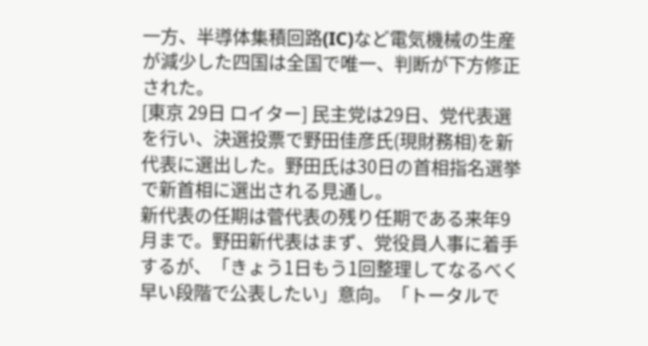一方、半導体集積回路(IC)など電気機械の生産が減少した四国は全国で唯一、判断が下方修正された。
[東京 29日 ロイター] 民主党は29日、党代表選を行い、決選投票で野田佳彦氏(現財務相)を新代表に選出した。野田氏は30日の首相指名選挙で新首相に選出される見通し。
新代表の任期は菅代表の残り任期である来年9月まで。野田新代表はまず、党役員人事に着手するが、「きょう1日もう1回整理してなるべく早い段階で公表したい」意向。「トータルで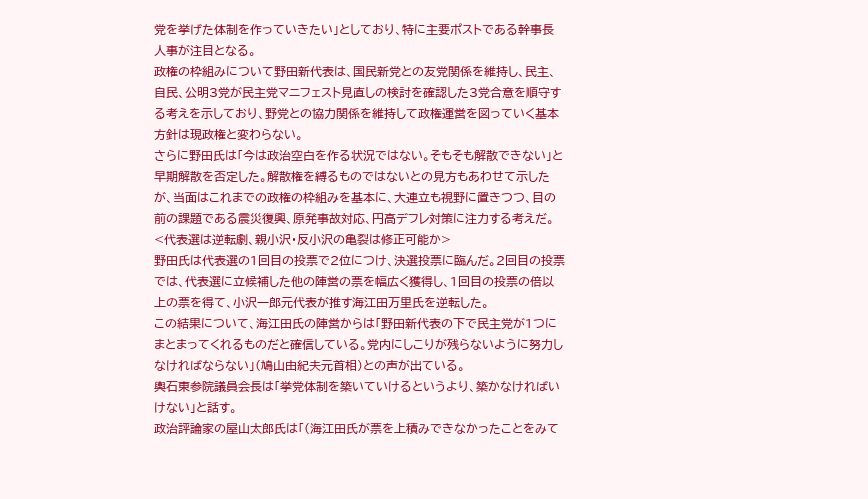党を挙げた体制を作っていきたい」としており、特に主要ポストである幹事長人事が注目となる。
政権の枠組みについて野田新代表は、国民新党との友党関係を維持し、民主、自民、公明3党が民主党マニフェスト見直しの検討を確認した3党合意を順守する考えを示しており、野党との協力関係を維持して政権運営を図っていく基本方針は現政権と変わらない。
さらに野田氏は「今は政治空白を作る状況ではない。そもそも解散できない」と早期解散を否定した。解散権を縛るものではないとの見方もあわせて示したが、当面はこれまでの政権の枠組みを基本に、大連立も視野に置きつつ、目の前の課題である震災復興、原発事故対応、円高デフレ対策に注力する考えだ。
<代表選は逆転劇、親小沢・反小沢の亀裂は修正可能か>
野田氏は代表選の1回目の投票で2位につけ、決選投票に臨んだ。2回目の投票では、代表選に立候補した他の陣営の票を幅広く獲得し、1回目の投票の倍以上の票を得て、小沢一郎元代表が推す海江田万里氏を逆転した。
この結果について、海江田氏の陣営からは「野田新代表の下で民主党が1つにまとまってくれるものだと確信している。党内にしこりが残らないように努力しなければならない」(鳩山由紀夫元首相)との声が出ている。
輿石東参院議員会長は「挙党体制を築いていけるというより、築かなければいけない」と話す。
政治評論家の屋山太郎氏は「(海江田氏が票を上積みできなかったことをみて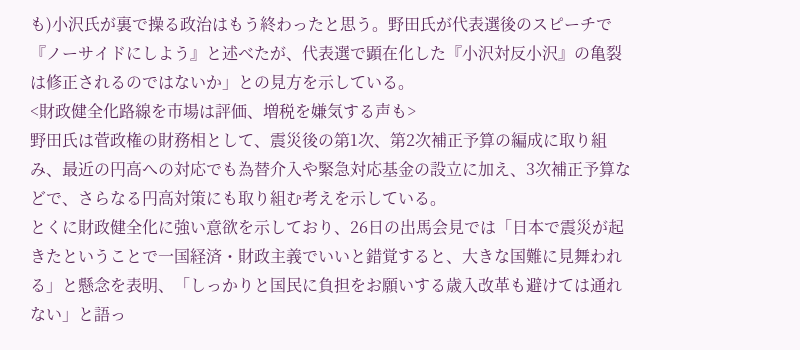も)小沢氏が裏で操る政治はもう終わったと思う。野田氏が代表選後のスピーチで『ノーサイドにしよう』と述べたが、代表選で顕在化した『小沢対反小沢』の亀裂は修正されるのではないか」との見方を示している。
<財政健全化路線を市場は評価、増税を嫌気する声も>
野田氏は菅政権の財務相として、震災後の第1次、第2次補正予算の編成に取り組み、最近の円高への対応でも為替介入や緊急対応基金の設立に加え、3次補正予算などで、さらなる円高対策にも取り組む考えを示している。
とくに財政健全化に強い意欲を示しており、26日の出馬会見では「日本で震災が起きたということで一国経済・財政主義でいいと錯覚すると、大きな国難に見舞われる」と懸念を表明、「しっかりと国民に負担をお願いする歳入改革も避けては通れない」と語っ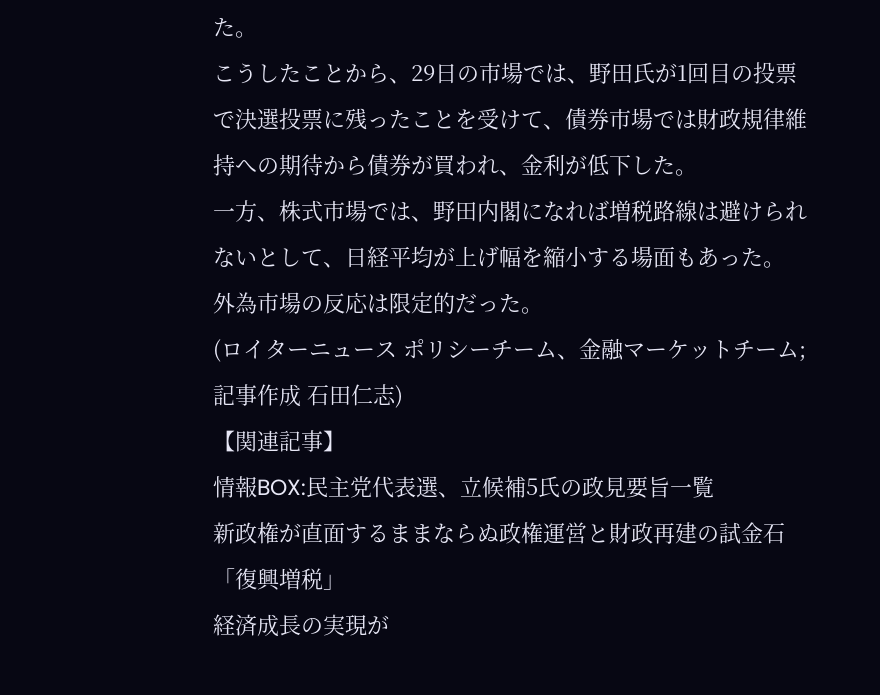た。
こうしたことから、29日の市場では、野田氏が1回目の投票で決選投票に残ったことを受けて、債券市場では財政規律維持への期待から債券が買われ、金利が低下した。
一方、株式市場では、野田内閣になれば増税路線は避けられないとして、日経平均が上げ幅を縮小する場面もあった。
外為市場の反応は限定的だった。
(ロイターニュース ポリシーチーム、金融マーケットチーム;記事作成 石田仁志)
【関連記事】
情報BOX:民主党代表選、立候補5氏の政見要旨一覧
新政権が直面するままならぬ政権運営と財政再建の試金石「復興増税」
経済成長の実現が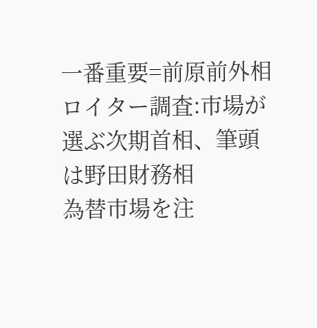一番重要=前原前外相
ロイター調査:市場が選ぶ次期首相、筆頭は野田財務相
為替市場を注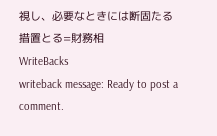視し、必要なときには断固たる措置とる=財務相
WriteBacks
writeback message: Ready to post a comment.